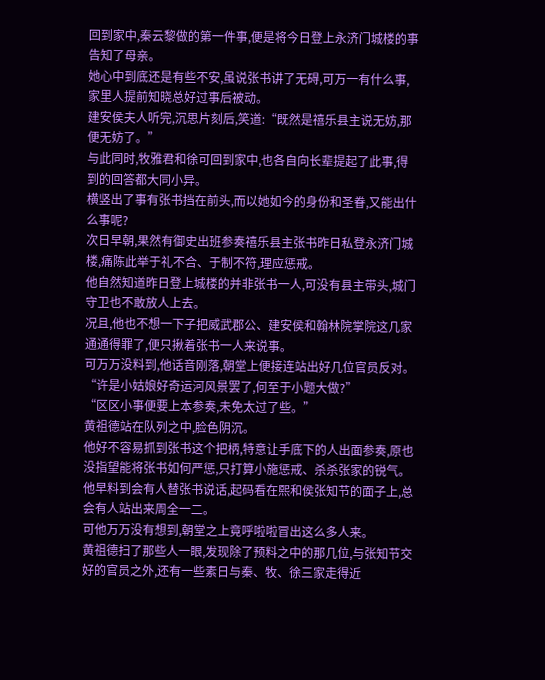回到家中,秦云黎做的第一件事,便是将今日登上永济门城楼的事告知了母亲。
她心中到底还是有些不安,虽说张书讲了无碍,可万一有什么事,家里人提前知晓总好过事后被动。
建安侯夫人听完,沉思片刻后,笑道:“既然是禧乐县主说无妨,那便无妨了。”
与此同时,牧雅君和徐可回到家中,也各自向长辈提起了此事,得到的回答都大同小异。
横竖出了事有张书挡在前头,而以她如今的身份和圣眷,又能出什么事呢?
次日早朝,果然有御史出班参奏禧乐县主张书昨日私登永济门城楼,痛陈此举于礼不合、于制不符,理应惩戒。
他自然知道昨日登上城楼的并非张书一人,可没有县主带头,城门守卫也不敢放人上去。
况且,他也不想一下子把威武郡公、建安侯和翰林院掌院这几家通通得罪了,便只揪着张书一人来说事。
可万万没料到,他话音刚落,朝堂上便接连站出好几位官员反对。
“许是小姑娘好奇运河风景罢了,何至于小题大做?”
“区区小事便要上本参奏,未免太过了些。”
黄祖德站在队列之中,脸色阴沉。
他好不容易抓到张书这个把柄,特意让手底下的人出面参奏,原也没指望能将张书如何严惩,只打算小施惩戒、杀杀张家的锐气。
他早料到会有人替张书说话,起码看在熙和侯张知节的面子上,总会有人站出来周全一二。
可他万万没有想到,朝堂之上竟呼啦啦冒出这么多人来。
黄祖德扫了那些人一眼,发现除了预料之中的那几位,与张知节交好的官员之外,还有一些素日与秦、牧、徐三家走得近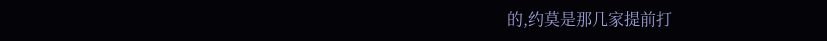的,约莫是那几家提前打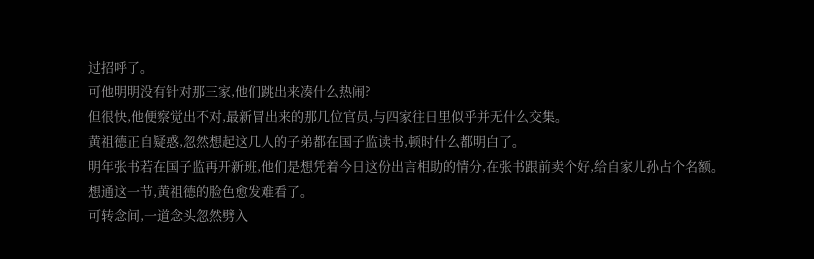过招呼了。
可他明明没有针对那三家,他们跳出来凑什么热闹?
但很快,他便察觉出不对,最新冒出来的那几位官员,与四家往日里似乎并无什么交集。
黄祖德正自疑惑,忽然想起这几人的子弟都在国子监读书,顿时什么都明白了。
明年张书若在国子监再开新班,他们是想凭着今日这份出言相助的情分,在张书跟前卖个好,给自家儿孙占个名额。
想通这一节,黄祖德的脸色愈发难看了。
可转念间,一道念头忽然劈入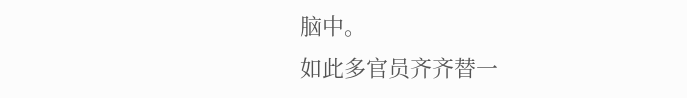脑中。
如此多官员齐齐替一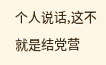个人说话,这不就是结党营